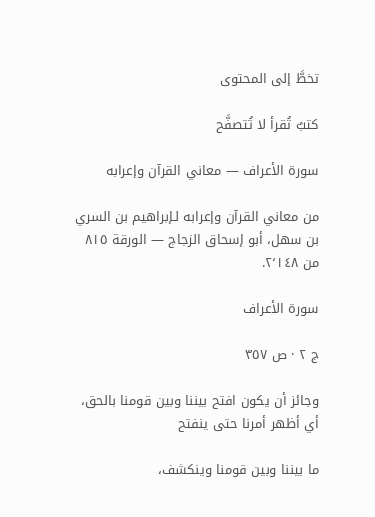تخطَّ إلى المحتوى

كتبٌ تُقرأ لا تُتصفَّح

سورة الأعراف — معاني القرآن وإعرابه

من معاني القرآن وإعرابه لـإبراهيم بن السري بن سهل، أبو إسحاق الزجاج — الورقة ٨١٥ من ٢٬١٤٨.

سورة الأعراف

ج ٢ · ص ٣٥٧

وجائز أن يكون افتح بيننا وبين قومنا بالحق، أي أظهر أمرنا حتى ينفتح

ما بيننا وبين قومنا وينكشف،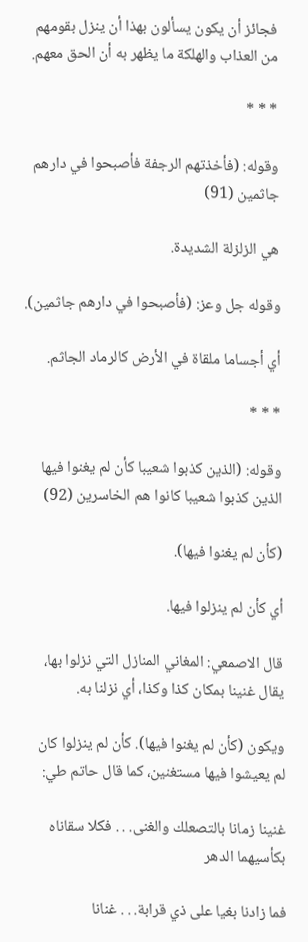فجائز أن يكون يسألون بهذا أن ينزل بقومهم من العذاب والهلكة ما يظهر به أن الحق معهم.

* * *

وقوله: (فأخذتهم الرجفة فأصبحوا في دارهم جاثمين (91)

هي الزلزلة الشديدة.

وقوله جل وعز: (فأصبحوا في دارهم جاثمين).

أي أجساما ملقاة في الأرض كالرماد الجاثم.

* * *

وقوله: (الذين كذبوا شعيبا كأن لم يغنوا فيها الذين كذبوا شعيبا كانوا هم الخاسرين (92)

(كأن لم يغنوا فيها).

أي كأن لم ينزلوا فيها.

قال الاصمعي: المغاني المنازل التي نزلوا بها، يقال غنينا بمكان كذا وكذا، أي نزلنا به.

ويكون (كأن لم يغنوا فيها). كأن لم ينزلوا كان لم يعيشوا فيها مستغنين، كما قال حاتم طي:

غنينا زمانا بالتصعلك والغنى. . . فكلا سقاناه بكأسيهما الدهر

فما زادنا بغيا على ذي قرابة. . . غنانا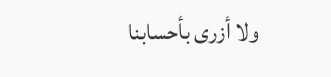ولا أزرى بأحسابنا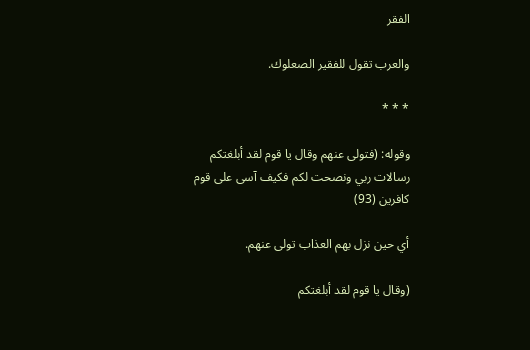الفقر

والعرب تقول للفقير الصعلوك.

* * *

وقوله: (فتولى عنهم وقال يا قوم لقد أبلغتكم رسالات ربي ونصحت لكم فكيف آسى على قوم كافرين (93)

أي حين نزل بهم العذاب تولى عنهم.

(وقال يا قوم لقد أبلغتكم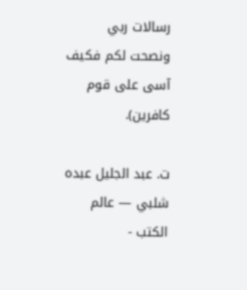رسالات ربي ونصحت لكم فكيف آسى على قوم كافرين).

ت. عبد الجليل عبده شلبي — عالم الكتب -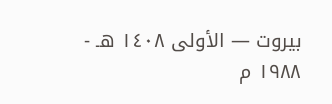بيروت — الأولى ١٤٠٨ هـ - ١٩٨٨ م